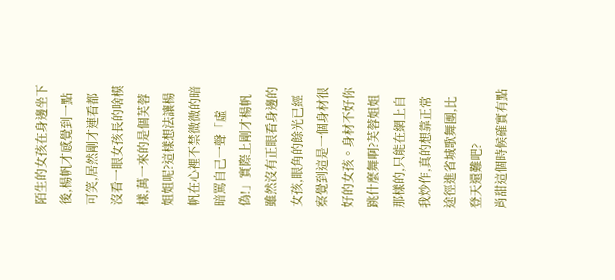陌生的女孩在身邊坐下後,楊帆才感覺到一點可笑,居然剛才連看都沒看一眼女孩長的啥模樣,萬一來的是個芙蓉姐姐呢?這樣想法讓楊帆在心裡不禁微微的暗暗罵自己一聲「虛偽!」實際上剛才楊帆雖然沒有正眼看身邊的女孩,眼角的餘光已經察覺到這是一個身材很好的女孩。身材不好你跳什麼舞啊?芙蓉姐姐那樣的,只能在網上自我炒作,真的想靠正常途徑進省城歌舞團,比登天還難吧?
肖甜這個時候確實有點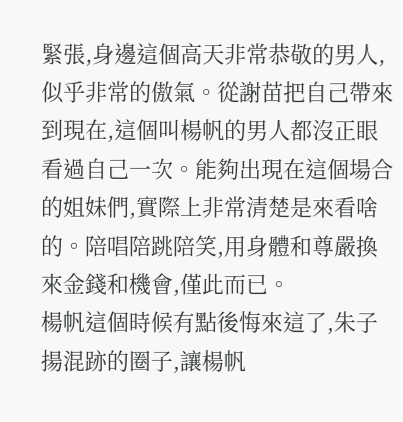緊張,身邊這個高天非常恭敬的男人,似乎非常的傲氣。從謝苗把自己帶來到現在,這個叫楊帆的男人都沒正眼看過自己一次。能夠出現在這個場合的姐妹們,實際上非常清楚是來看啥的。陪唱陪跳陪笑,用身體和尊嚴換來金錢和機會,僅此而已。
楊帆這個時候有點後悔來這了,朱子揚混跡的圈子,讓楊帆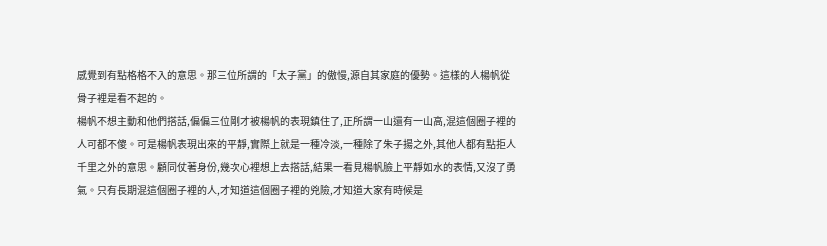感覺到有點格格不入的意思。那三位所謂的「太子黨」的傲慢,源自其家庭的優勢。這樣的人楊帆從骨子裡是看不起的。
楊帆不想主動和他們搭話,偏偏三位剛才被楊帆的表現鎮住了,正所謂一山還有一山高,混這個圈子裡的人可都不傻。可是楊帆表現出來的平靜,實際上就是一種冷淡,一種除了朱子揚之外,其他人都有點拒人千里之外的意思。顧同仗著身份,幾次心裡想上去搭話,結果一看見楊帆臉上平靜如水的表情,又沒了勇氣。只有長期混這個圈子裡的人,才知道這個圈子裡的兇險,才知道大家有時候是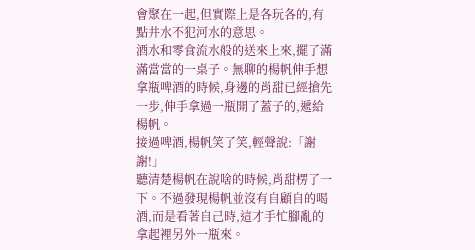會聚在一起,但實際上是各玩各的,有點井水不犯河水的意思。
酒水和零食流水般的送來上來,擺了滿滿當當的一桌子。無聊的楊帆伸手想拿瓶啤酒的時候,身邊的肖甜已經搶先一步,伸手拿過一瓶開了蓋子的,遞給楊帆。
接過啤酒,楊帆笑了笑,輕聲說:「謝謝!」
聽清楚楊帆在說啥的時候,肖甜楞了一下。不過發現楊帆並沒有自顧自的喝酒,而是看著自己時,這才手忙腳亂的拿起裡另外一瓶來。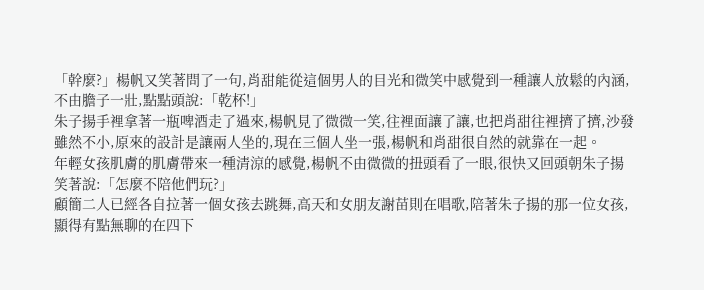「幹麼?」楊帆又笑著問了一句,肖甜能從這個男人的目光和微笑中感覺到一種讓人放鬆的內涵,不由膽子一壯,點點頭說:「乾杯!」
朱子揚手裡拿著一瓶啤酒走了過來,楊帆見了微微一笑,往裡面讓了讓,也把肖甜往裡擠了擠,沙發雖然不小,原來的設計是讓兩人坐的,現在三個人坐一張,楊帆和肖甜很自然的就靠在一起。
年輕女孩肌膚的肌膚帶來一種清涼的感覺,楊帆不由微微的扭頭看了一眼,很快又回頭朝朱子揚笑著說:「怎麼不陪他們玩?」
顧簡二人已經各自拉著一個女孩去跳舞,高天和女朋友謝苗則在唱歌,陪著朱子揚的那一位女孩,顯得有點無聊的在四下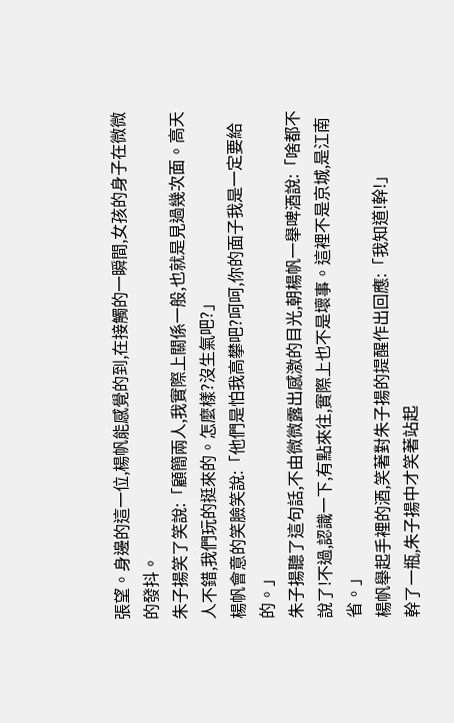張望。身邊的這一位,楊帆能感覺的到,在接觸的一瞬間,女孩的身子在微微的發抖。
朱子揚笑了笑說:「顧簡兩人,我實際上關係一般,也就是見過幾次面。高天人不錯,我們玩的挺來的。怎麼樣?沒生氣吧?」
楊帆會意的笑臉笑說:「他們是怕我高攀吧?呵呵,你的面子我是一定要給的。」
朱子揚聽了這句話,不由微微露出感激的目光,朝楊帆一舉啤酒說:「啥都不說了!不過,認識一下,有點來往,實際上也不是壞事。這裡不是京城,是江南省。」
楊帆舉起手裡的酒,笑著對朱子揚的提醒作出回應:「我知道!幹!」
幹了一瓶,朱子揚中才笑著站起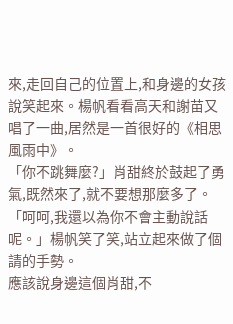來,走回自己的位置上,和身邊的女孩說笑起來。楊帆看看高天和謝苗又唱了一曲,居然是一首很好的《相思風雨中》。
「你不跳舞麼?」肖甜終於鼓起了勇氣,既然來了,就不要想那麼多了。
「呵呵,我還以為你不會主動說話呢。」楊帆笑了笑,站立起來做了個請的手勢。
應該說身邊這個肖甜,不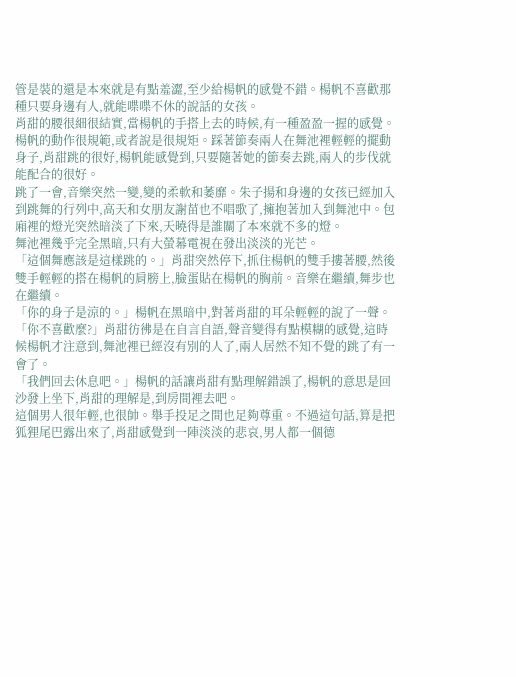管是裝的還是本來就是有點羞澀,至少給楊帆的感覺不錯。楊帆不喜歡那種只要身邊有人,就能喋喋不休的說話的女孩。
肖甜的腰很細很結實,當楊帆的手搭上去的時候,有一種盈盈一握的感覺。楊帆的動作很規範,或者說是很規矩。踩著節奏兩人在舞池裡輕輕的擺動身子,肖甜跳的很好,楊帆能感覺到,只要隨著她的節奏去跳,兩人的步伐就能配合的很好。
跳了一會,音樂突然一變,變的柔軟和萎靡。朱子揚和身邊的女孩已經加入到跳舞的行列中,高天和女朋友謝苗也不唱歌了,擁抱著加入到舞池中。包廂裡的燈光突然暗淡了下來,天曉得是誰關了本來就不多的燈。
舞池裡幾乎完全黑暗,只有大螢幕電視在發出淡淡的光芒。
「這個舞應該是這樣跳的。」肖甜突然停下,抓住楊帆的雙手摟著腰,然後雙手輕輕的搭在楊帆的肩膀上,臉蛋貼在楊帆的胸前。音樂在繼續,舞步也在繼續。
「你的身子是涼的。」楊帆在黑暗中,對著肖甜的耳朵輕輕的說了一聲。
「你不喜歡麼?」肖甜彷彿是在自言自語,聲音變得有點模糊的感覺,這時候楊帆才注意到,舞池裡已經沒有別的人了,兩人居然不知不覺的跳了有一會了。
「我們回去休息吧。」楊帆的話讓肖甜有點理解錯誤了,楊帆的意思是回沙發上坐下,肖甜的理解是,到房間裡去吧。
這個男人很年輕,也很帥。舉手投足之間也足夠尊重。不過這句話,算是把狐狸尾巴露出來了,肖甜感覺到一陣淡淡的悲哀,男人都一個德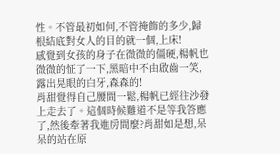性。不管最初如何,不管掩飾的多少,歸根結底對女人的目的就一個,上床!
感覺到女孩的身子在微微的僵硬,楊帆也微微的怔了一下,黑暗中不由啟齒一笑,露出晃眼的白牙,森森的!
肖甜覺得自己腰間一鬆,楊帆已經往沙發上走去了。這個時候難道不是等我答應了,然後牽著我進房間麼?肖甜如是想,呆呆的站在原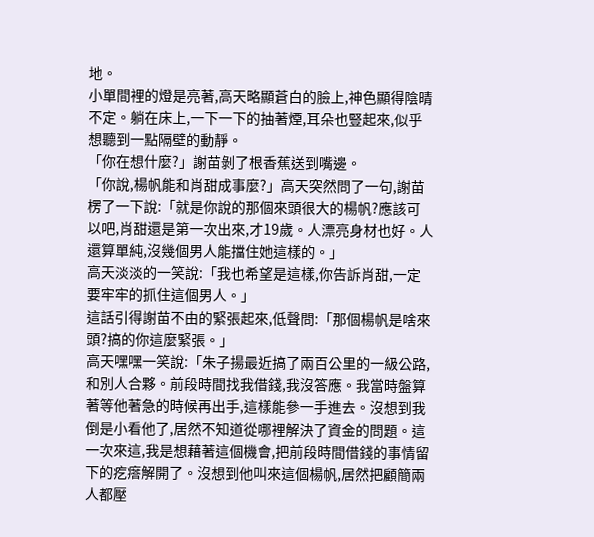地。
小單間裡的燈是亮著,高天略顯蒼白的臉上,神色顯得陰晴不定。躺在床上,一下一下的抽著煙,耳朵也豎起來,似乎想聽到一點隔壁的動靜。
「你在想什麼?」謝苗剝了根香蕉送到嘴邊。
「你說,楊帆能和肖甜成事麼?」高天突然問了一句,謝苗楞了一下說:「就是你說的那個來頭很大的楊帆?應該可以吧,肖甜還是第一次出來,才19歲。人漂亮身材也好。人還算單純,沒幾個男人能擋住她這樣的。」
高天淡淡的一笑說:「我也希望是這樣,你告訴肖甜,一定要牢牢的抓住這個男人。」
這話引得謝苗不由的緊張起來,低聲問:「那個楊帆是啥來頭?搞的你這麼緊張。」
高天嘿嘿一笑說:「朱子揚最近搞了兩百公里的一級公路,和別人合夥。前段時間找我借錢,我沒答應。我當時盤算著等他著急的時候再出手,這樣能參一手進去。沒想到我倒是小看他了,居然不知道從哪裡解決了資金的問題。這一次來這,我是想藉著這個機會,把前段時間借錢的事情留下的疙瘩解開了。沒想到他叫來這個楊帆,居然把顧簡兩人都壓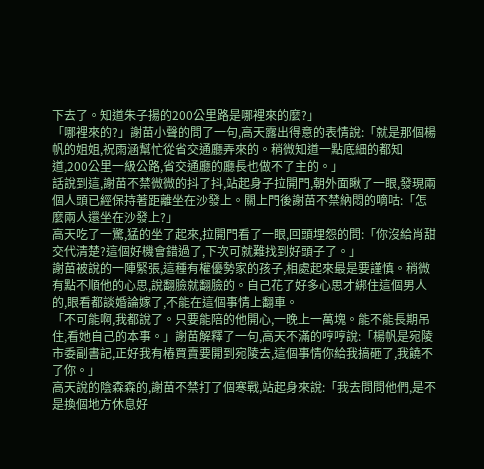下去了。知道朱子揚的200公里路是哪裡來的麼?」
「哪裡來的?」謝苗小聲的問了一句,高天露出得意的表情說:「就是那個楊帆的姐姐,祝雨涵幫忙從省交通廳弄來的。稍微知道一點底細的都知道,200公里一級公路,省交通廳的廳長也做不了主的。」
話說到這,謝苗不禁微微的抖了抖,站起身子拉開門,朝外面瞅了一眼,發現兩個人頭已經保持著距離坐在沙發上。關上門後謝苗不禁納悶的嘀咕:「怎麼兩人還坐在沙發上?」
高天吃了一驚,猛的坐了起來,拉開門看了一眼,回頭埋怨的問:「你沒給肖甜交代清楚?這個好機會錯過了,下次可就難找到好頭子了。」
謝苗被說的一陣緊張,這種有權優勢家的孩子,相處起來最是要謹慎。稍微有點不順他的心思,說翻臉就翻臉的。自己花了好多心思才綁住這個男人的,眼看都談婚論嫁了,不能在這個事情上翻車。
「不可能啊,我都說了。只要能陪的他開心,一晚上一萬塊。能不能長期吊住,看她自己的本事。」謝苗解釋了一句,高天不滿的哼哼說:「楊帆是宛陵市委副書記,正好我有樁買賣要開到宛陵去,這個事情你給我搞砸了,我饒不了你。」
高天說的陰森森的,謝苗不禁打了個寒戰,站起身來說:「我去問問他們,是不是換個地方休息好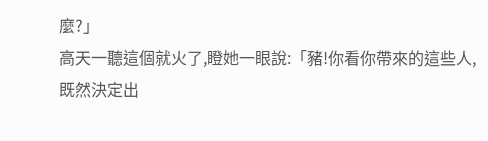麼?」
高天一聽這個就火了,瞪她一眼說:「豬!你看你帶來的這些人,既然決定出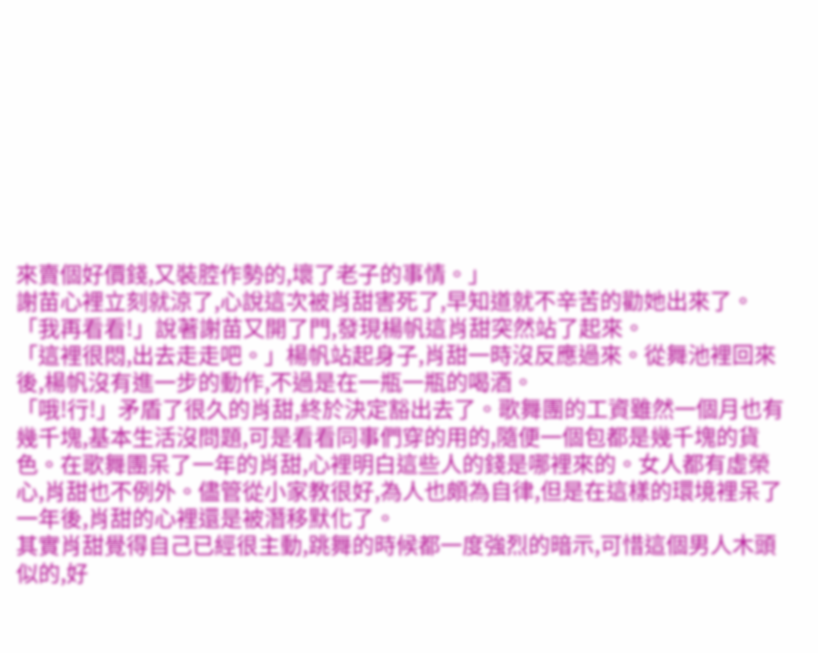來賣個好價錢,又裝腔作勢的,壞了老子的事情。」
謝苗心裡立刻就涼了,心說這次被肖甜害死了,早知道就不辛苦的勸她出來了。
「我再看看!」說著謝苗又開了門,發現楊帆這肖甜突然站了起來。
「這裡很悶,出去走走吧。」楊帆站起身子,肖甜一時沒反應過來。從舞池裡回來後,楊帆沒有進一步的動作,不過是在一瓶一瓶的喝酒。
「哦!行!」矛盾了很久的肖甜,終於決定豁出去了。歌舞團的工資雖然一個月也有幾千塊,基本生活沒問題,可是看看同事們穿的用的,隨便一個包都是幾千塊的貨色。在歌舞團呆了一年的肖甜,心裡明白這些人的錢是哪裡來的。女人都有虛榮心,肖甜也不例外。儘管從小家教很好,為人也頗為自律,但是在這樣的環境裡呆了一年後,肖甜的心裡還是被潛移默化了。
其實肖甜覺得自己已經很主動,跳舞的時候都一度強烈的暗示,可惜這個男人木頭似的,好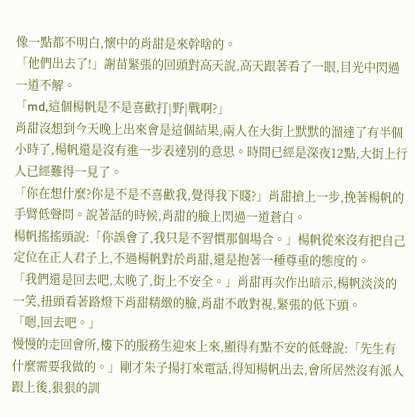像一點都不明白,懷中的肖甜是來幹啥的。
「他們出去了!」謝苗緊張的回頭對高天說,高天跟著看了一眼,目光中閃過一道不解。
「md,這個楊帆是不是喜歡打|野|戰啊?」
肖甜沒想到今天晚上出來會是這個結果,兩人在大街上默默的溜達了有半個小時了,楊帆還是沒有進一步表達別的意思。時間已經是深夜12點,大街上行人已經難得一見了。
「你在想什麼?你是不是不喜歡我,覺得我下賤?」肖甜搶上一步,挽著楊帆的手臂低聲問。說著話的時候,肖甜的臉上閃過一道蒼白。
楊帆搖搖頭說:「你誤會了,我只是不習慣那個場合。」楊帆從來沒有把自己定位在正人君子上,不過楊帆對於肖甜,還是抱著一種尊重的態度的。
「我們還是回去吧,太晚了,街上不安全。」肖甜再次作出暗示,楊帆淡淡的一笑,扭頭看著路燈下肖甜精緻的臉,肖甜不敢對視,緊張的低下頭。
「嗯,回去吧。」
慢慢的走回會所,樓下的服務生迎來上來,顯得有點不安的低聲說:「先生有什麼需要我做的。」剛才朱子揚打來電話,得知楊帆出去,會所居然沒有派人跟上後,狠狠的訓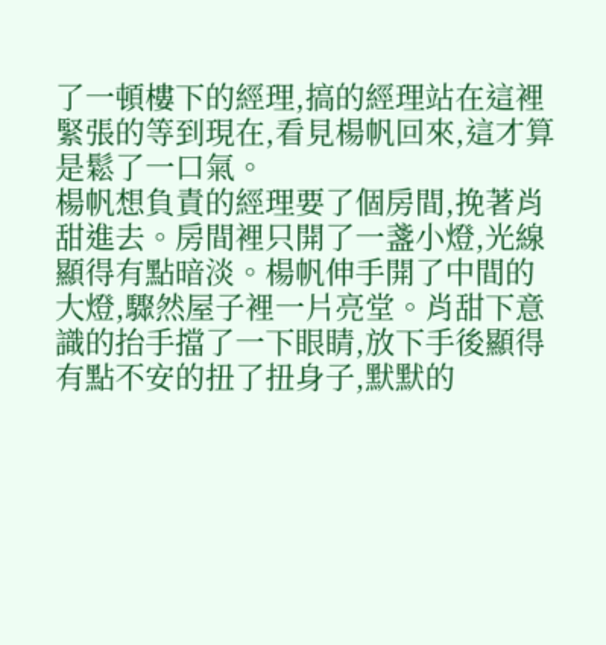了一頓樓下的經理,搞的經理站在這裡緊張的等到現在,看見楊帆回來,這才算是鬆了一口氣。
楊帆想負責的經理要了個房間,挽著肖甜進去。房間裡只開了一盞小燈,光線顯得有點暗淡。楊帆伸手開了中間的大燈,驟然屋子裡一片亮堂。肖甜下意識的抬手擋了一下眼睛,放下手後顯得有點不安的扭了扭身子,默默的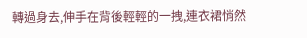轉過身去,伸手在背後輕輕的一拽,連衣裙悄然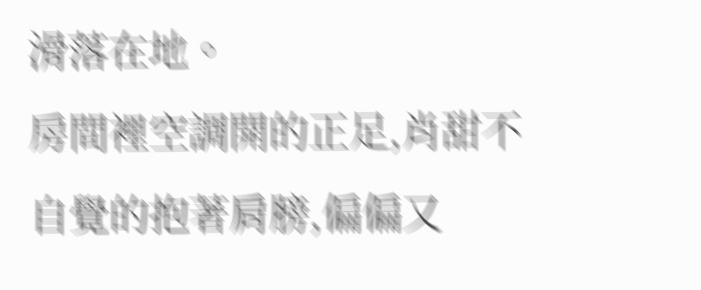滑落在地。
房間裡空調開的正足,肖甜不自覺的抱著肩膀,偏偏又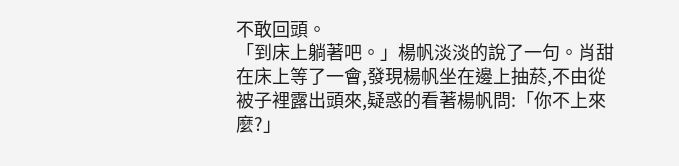不敢回頭。
「到床上躺著吧。」楊帆淡淡的說了一句。肖甜在床上等了一會,發現楊帆坐在邊上抽菸,不由從被子裡露出頭來,疑惑的看著楊帆問:「你不上來麼?」